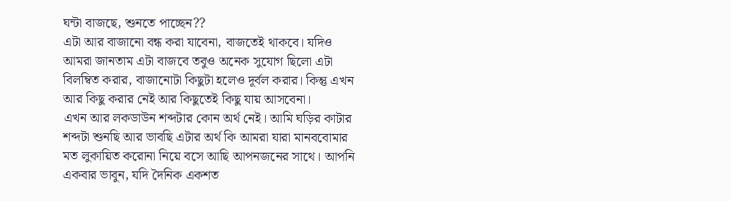ঘন্টা বাজছে, শুনতে পাচ্ছেন??
এটা আর বাজানো বন্ধ করা যাবেনা, বাজতেই থাকবে। যদিও আমরা জানতাম এটা বাজবে তবুও অনেক সুযোগ ছিলো এটা বিলম্বিত করার, বাজানোটা কিছুটা হলেও দূর্বল করার। কিন্তু এখন আর কিছু করার নেই আর কিছুতেই কিছু যায় আসবেনা।
এখন আর লকডাউন শব্দটার কোন অর্থ নেই। আমি ঘড়ির কাটার শব্দটা শুনছি আর ভাবছি এটার অর্থ কি আমরা যারা মানববোমার মত লুকায়িত করোনা নিয়ে বসে আছি আপনজনের সাথে। আপনি একবার ভাবুন, যদি দৈনিক একশত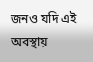জনও যদি এই অবস্থায়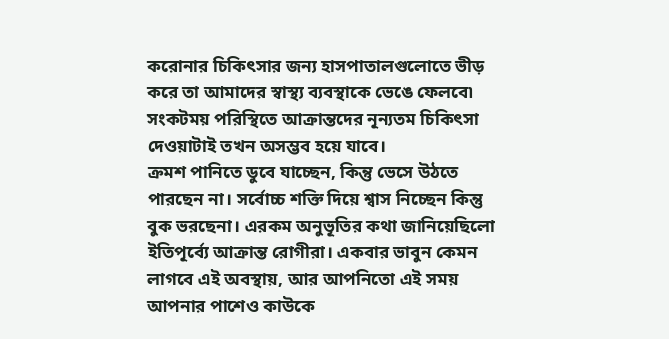করোনার চিকিৎসার জন্য হাসপাতালগুলোতে ভীড় করে তা আমাদের স্বাস্থ্য ব্যবস্থাকে ভেঙে ফেলবে৷ সংকটময় পরিস্থিতে আক্রান্তদের নূন্যতম চিকিৎসা দেওয়াটাই তখন অসম্ভব হয়ে যাবে।
ক্রমশ পানিতে ডুবে যাচ্ছেন, কিন্তু ভেসে উঠতে পারছেন না। সর্বোচ্চ শক্তি দিয়ে শ্বাস নিচ্ছেন কিন্তু বুক ভরছেনা। এরকম অনুভূতির কথা জানিয়েছিলো ইতিপূর্ব্যে আক্রান্ত রোগীরা। একবার ভাবুন কেমন লাগবে এই অবস্থায়, আর আপনিতো এই সময় আপনার পাশেও কাউকে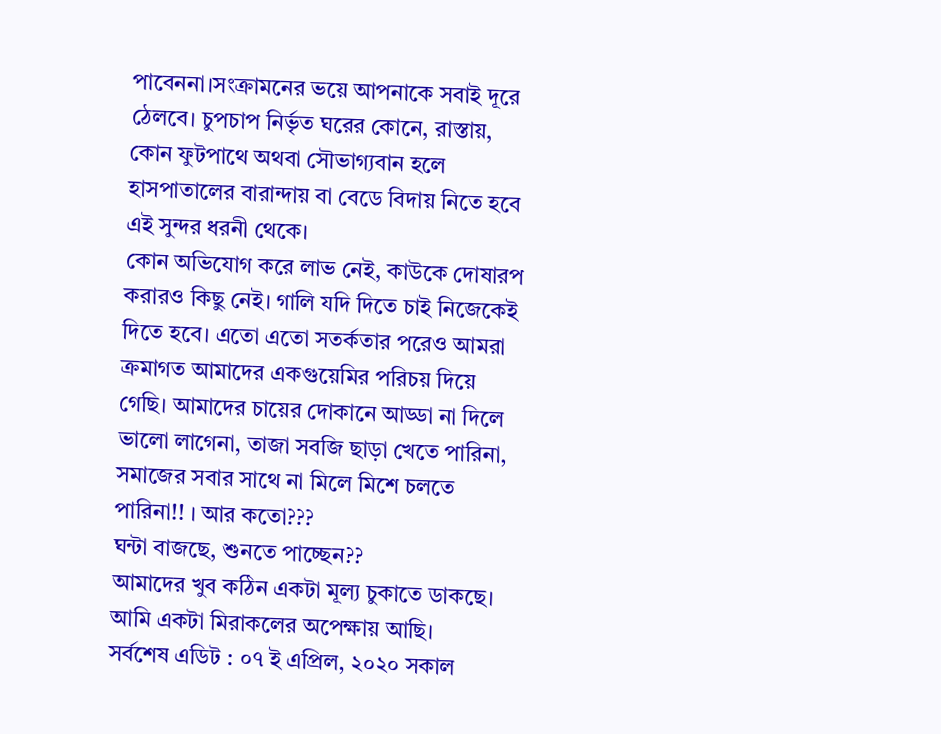পাবেননা।সংক্রামনের ভয়ে আপনাকে সবাই দূরে ঠেলবে। চুপচাপ নির্ভৃত ঘরের কোনে, রাস্তায়, কোন ফুটপাথে অথবা সৌভাগ্যবান হলে হাসপাতালের বারান্দায় বা বেডে বিদায় নিতে হবে এই সুন্দর ধরনী থেকে।
কোন অভিযোগ করে লাভ নেই, কাউকে দোষারপ করারও কিছু নেই। গালি যদি দিতে চাই নিজেকেই দিতে হবে। এতো এতো সতর্কতার পরেও আমরা ক্রমাগত আমাদের একগুয়েমির পরিচয় দিয়ে গেছি। আমাদের চায়ের দোকানে আড্ডা না দিলে ভালো লাগেনা, তাজা সবজি ছাড়া খেতে পারিনা, সমাজের সবার সাথে না মিলে মিশে চলতে পারিনা!! । আর কতো???
ঘন্টা বাজছে, শুনতে পাচ্ছেন??
আমাদের খুব কঠিন একটা মূল্য চুকাতে ডাকছে।
আমি একটা মিরাকলের অপেক্ষায় আছি।
সর্বশেষ এডিট : ০৭ ই এপ্রিল, ২০২০ সকাল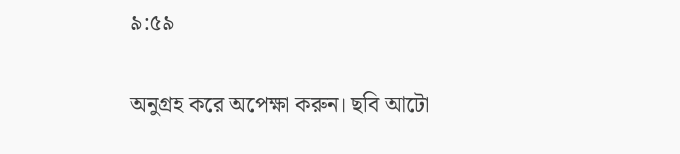৯:৫৯

অনুগ্রহ করে অপেক্ষা করুন। ছবি আটো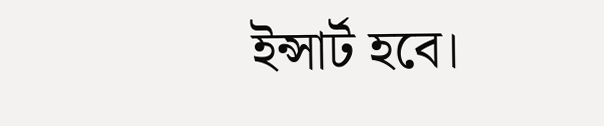ইন্সার্ট হবে।